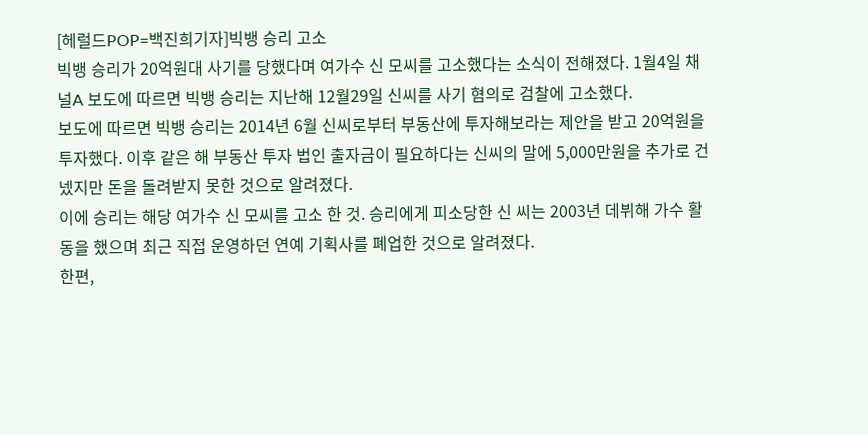[헤럴드POP=백진희기자]빅뱅 승리 고소
빅뱅 승리가 20억원대 사기를 당했다며 여가수 신 모씨를 고소했다는 소식이 전해졌다. 1월4일 채널A 보도에 따르면 빅뱅 승리는 지난해 12월29일 신씨를 사기 혐의로 검찰에 고소했다.
보도에 따르면 빅뱅 승리는 2014년 6월 신씨로부터 부동산에 투자해보라는 제안을 받고 20억원을 투자했다. 이후 같은 해 부동산 투자 법인 출자금이 필요하다는 신씨의 말에 5,000만원을 추가로 건넸지만 돈을 돌려받지 못한 것으로 알려졌다.
이에 승리는 해당 여가수 신 모씨를 고소 한 것. 승리에게 피소당한 신 씨는 2003년 데뷔해 가수 활동을 했으며 최근 직접 운영하던 연예 기획사를 폐업한 것으로 알려졌다.
한편,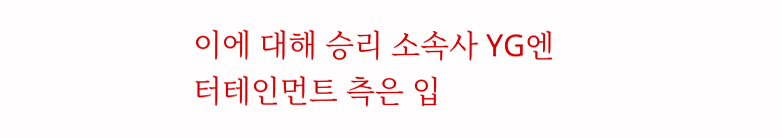이에 대해 승리 소속사 YG엔터테인먼트 측은 입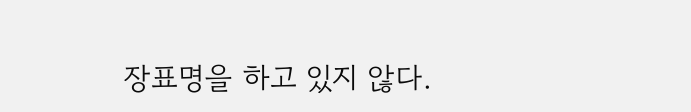장표명을 하고 있지 않다.